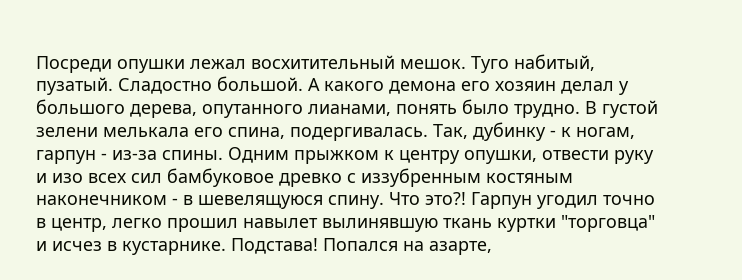Посреди опушки лежал восхитительный мешок. Туго набитый, пузатый. Сладостно большой. А какого демона его хозяин делал у большого дерева, опутанного лианами, понять было трудно. В густой зелени мелькала его спина, подергивалась. Так, дубинку - к ногам, гарпун - из-за спины. Одним прыжком к центру опушки, отвести руку и изо всех сил бамбуковое древко с иззубренным костяным наконечником - в шевелящуюся спину. Что это?! Гарпун угодил точно в центр, легко прошил навылет вылинявшую ткань куртки "торговца" и исчез в кустарнике. Подстава! Попался на азарте,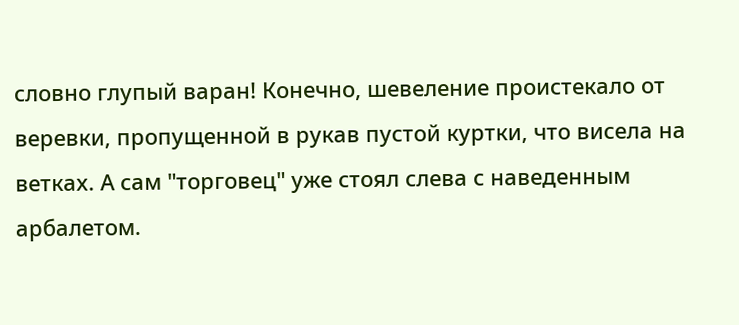словно глупый варан! Конечно, шевеление проистекало от веревки, пропущенной в рукав пустой куртки, что висела на ветках. А сам "торговец" уже стоял слева с наведенным арбалетом.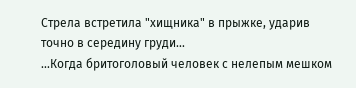Стрела встретила "хищника" в прыжке, ударив точно в середину груди...
...Когда бритоголовый человек с нелепым мешком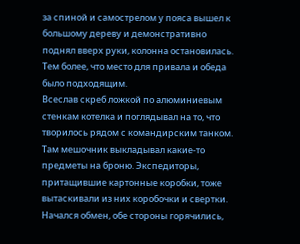за спиной и самострелом у пояса вышел к большому дереву и демонстративно поднял вверх руки, колонна остановилась. Тем более, что место для привала и обеда было подходящим.
Всеслав скреб ложкой по алюминиевым стенкам котелка и поглядывал на то, что творилось рядом с командирским танком. Там мешочник выкладывал какие-то предметы на броню. Экспедиторы, притащившие картонные коробки, тоже вытаскивали из них коробочки и свертки. Начался обмен, обе стороны горячились,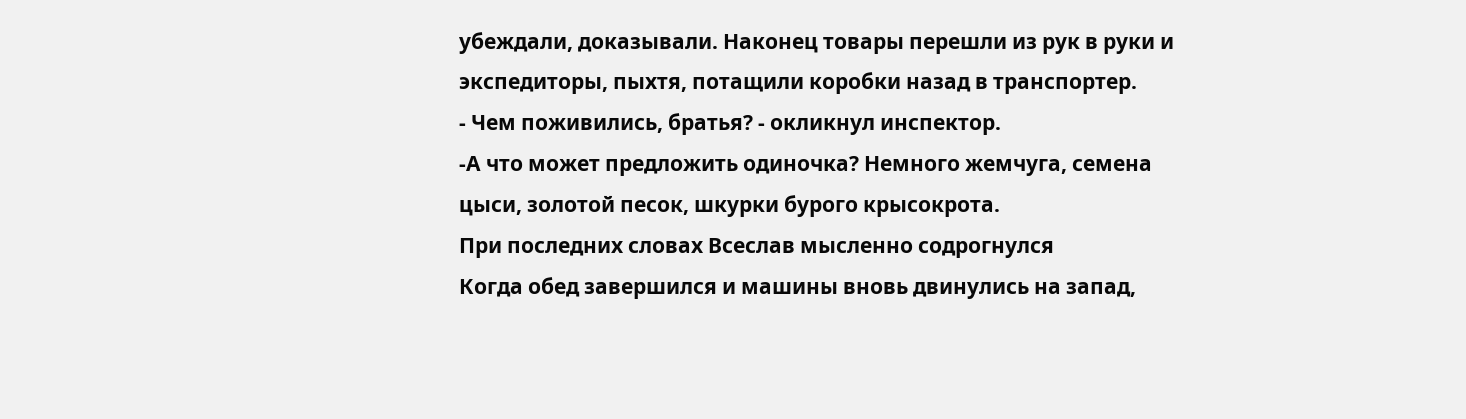убеждали, доказывали. Наконец товары перешли из рук в руки и экспедиторы, пыхтя, потащили коробки назад в транспортер.
- Чем поживились, братья? - окликнул инспектор.
-А что может предложить одиночка? Немного жемчуга, семена цыси, золотой песок, шкурки бурого крысокрота.
При последних словах Всеслав мысленно содрогнулся
Когда обед завершился и машины вновь двинулись на запад,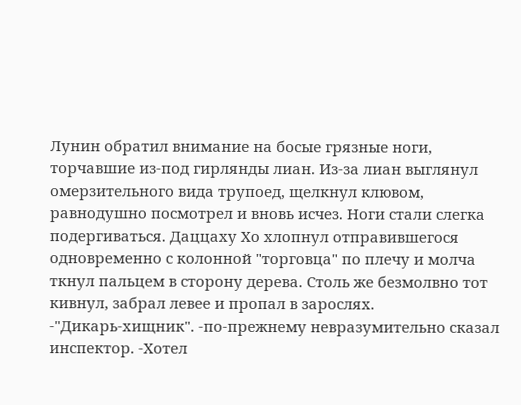Лунин обратил внимание на босые грязные ноги, торчавшие из-под гирлянды лиан. Из-за лиан выглянул омерзительного вида трупоед, щелкнул клювом, равнодушно посмотрел и вновь исчез. Ноги стали слегка подергиваться. Даццаху Хо хлопнул отправившегося одновременно с колонной "торговца" по плечу и молча ткнул пальцем в сторону дерева. Столь же безмолвно тот кивнул, забрал левее и пропал в зарослях.
-"Дикарь-хищник". -по-прежнему невразумительно сказал инспектор. -Хотел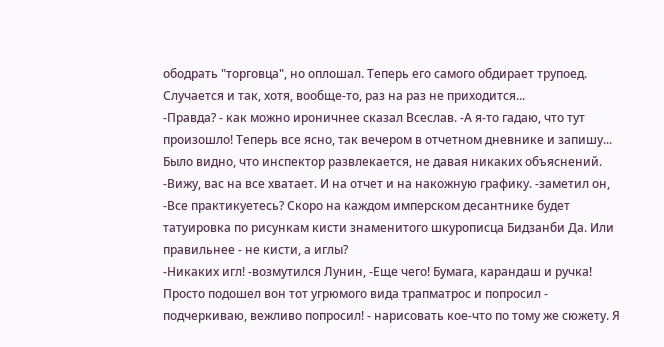ободрать "торговца", но оплошал. Теперь его самого обдирает трупоед. Случается и так, хотя, вообще-то, раз на раз не приходится...
-Правда? - как можно ироничнее сказал Всеслав. -А я-то гадаю, что тут произошло! Теперь все ясно, так вечером в отчетном дневнике и запишу...
Было видно, что инспектор развлекается, не давая никаких объяснений.
-Вижу, вас на все хватает. И на отчет и на накожную графику. -заметил он, -Все практикуетесь? Скоро на каждом имперском десантнике будет татуировка по рисункам кисти знаменитого шкурописца Бидзанби Да. Или правильнее - не кисти, а иглы?
-Никаких игл! -возмутился Лунин, -Еще чего! Бумага, карандаш и ручка! Просто подошел вон тот угрюмого вида трапматрос и попросил - подчеркиваю, вежливо попросил! - нарисовать кое-что по тому же сюжету. Я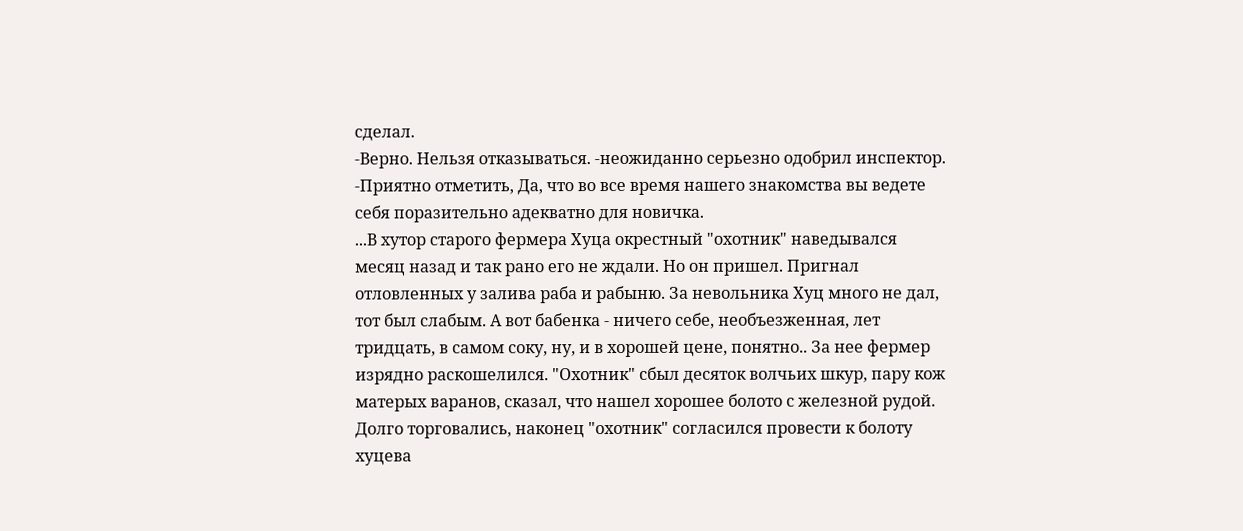сделал.
-Верно. Нельзя отказываться. -неожиданно серьезно одобрил инспектор. -Приятно отметить, Да, что во все время нашего знакомства вы ведете себя поразительно адекватно для новичка.
...В хутор старого фермера Хуца окрестный "охотник" наведывался месяц назад и так рано его не ждали. Но он пришел. Пригнал отловленных у залива раба и рабыню. За невольника Хуц много не дал, тот был слабым. А вот бабенка - ничего себе, необъезженная, лет тридцать, в самом соку, ну, и в хорошей цене, понятно.. За нее фермер изрядно раскошелился. "Охотник" сбыл десяток волчьих шкур, пару кож матерых варанов, сказал, что нашел хорошее болото с железной рудой. Долго торговались, наконец "охотник" согласился провести к болоту хуцева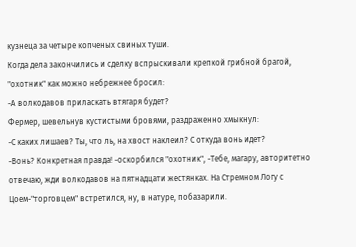кузнеца за четыре копченых свиных туши.
Когда дела закончились и сделку вспрыскивали крепкой грибной брагой, "охотник" как можно небрежнее бросил:
-А волкодавов приласкать втягаря будет?
Фермер, шевельнув кустистыми бровями, раздраженно хмыкнул:
-С каких лишаев? Ты, что ль, на хвост наклеил? С откуда вонь идет?
-Вонь? Конкретная правда! -оскорбился "охотник", -Тебе, магару, авторитетно отвечаю, жди волкодавов на пятнадцати жестянках. На Стремном Логу с Цоем-"торговцем" встретился, ну, в натуре, побазарили.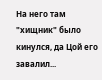На него там "хищник" было кинулся, да Цой его завалил...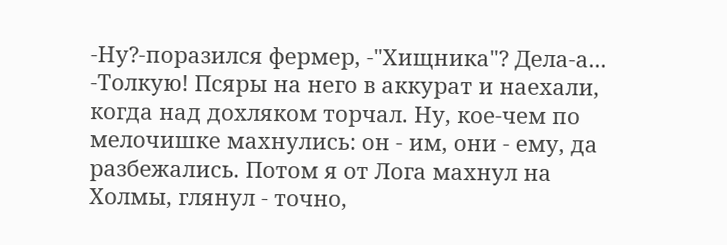-Ну?-поразился фермер, -"Хищника"? Дела-а...
-Толкую! Псяры на него в аккурат и наехали, когда над дохляком торчал. Ну, кое-чем по мелочишке махнулись: он - им, они - ему, да разбежались. Потом я от Лога махнул на Холмы, глянул - точно,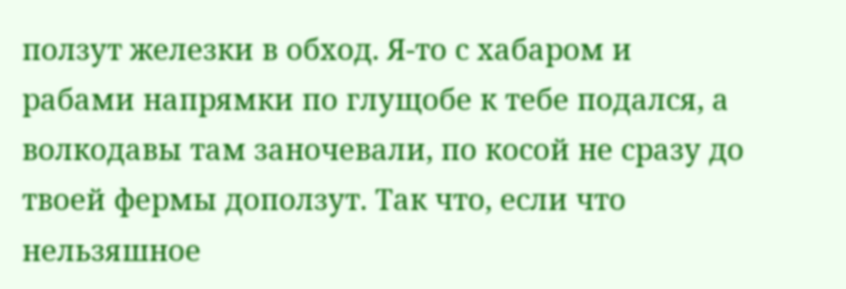ползут железки в обход. Я-то с хабаром и рабами напрямки по глущобе к тебе подался, а волкодавы там заночевали, по косой не сразу до твоей фермы доползут. Так что, если что нельзяшное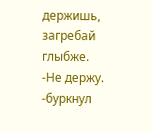держишь, загребай глыбже.
-Не держу. -буркнул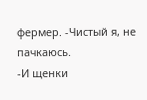фермер. -Чистый я, не пачкаюсь.
-И щенки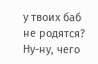у твоих баб не родятся? Ну-ну, чего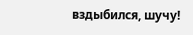вздыбился, шучу!